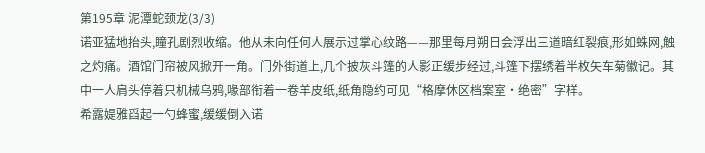第195章 泥潭蛇颈龙(3/3)
诺亚猛地抬头,瞳孔剧烈收缩。他从未向任何人展示过掌心纹路——那里每月朔日会浮出三道暗红裂痕,形如蛛网,触之灼痛。酒馆门帘被风掀开一角。门外街道上,几个披灰斗篷的人影正缓步经过,斗篷下摆绣着半枚矢车菊徽记。其中一人肩头停着只机械乌鸦,喙部衔着一卷羊皮纸,纸角隐约可见“格摩休区档案室·绝密”字样。
希露媞雅舀起一勺蜂蜜,缓缓倒入诺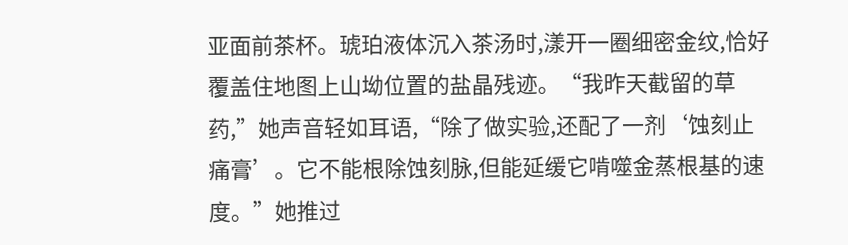亚面前茶杯。琥珀液体沉入茶汤时,漾开一圈细密金纹,恰好覆盖住地图上山坳位置的盐晶残迹。“我昨天截留的草药,”她声音轻如耳语,“除了做实验,还配了一剂‘蚀刻止痛膏’。它不能根除蚀刻脉,但能延缓它啃噬金蒸根基的速度。”她推过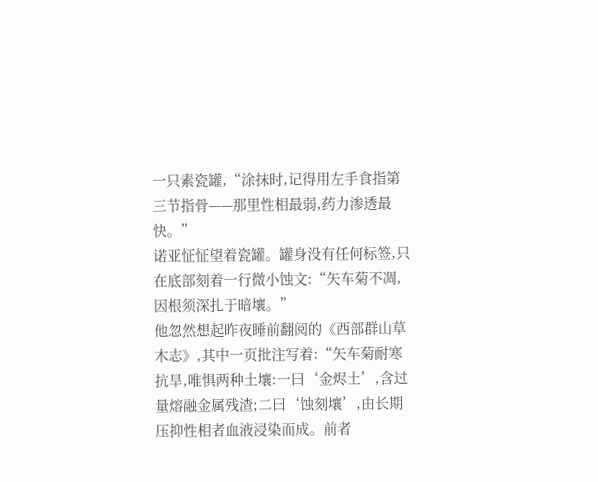一只素瓷罐,“涂抹时,记得用左手食指第三节指骨——那里性相最弱,药力渗透最快。”
诺亚怔怔望着瓷罐。罐身没有任何标签,只在底部刻着一行微小蚀文:“矢车菊不凋,因根须深扎于暗壤。”
他忽然想起昨夜睡前翻阅的《西部群山草木志》,其中一页批注写着:“矢车菊耐寒抗旱,唯惧两种土壤:一曰‘金烬土’,含过量熔融金属残渣;二曰‘蚀刻壤’,由长期压抑性相者血液浸染而成。前者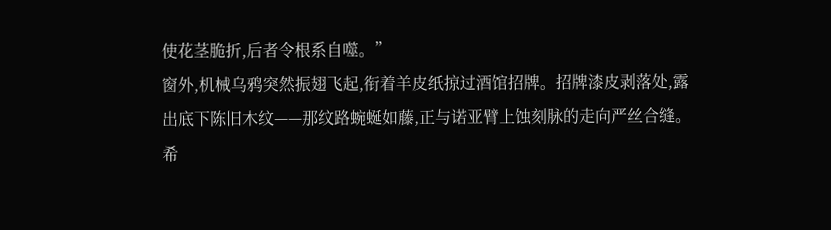使花茎脆折,后者令根系自噬。”
窗外,机械乌鸦突然振翅飞起,衔着羊皮纸掠过酒馆招牌。招牌漆皮剥落处,露出底下陈旧木纹——那纹路蜿蜒如藤,正与诺亚臂上蚀刻脉的走向严丝合缝。
希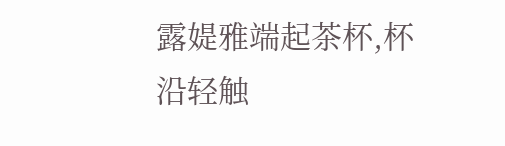露媞雅端起茶杯,杯沿轻触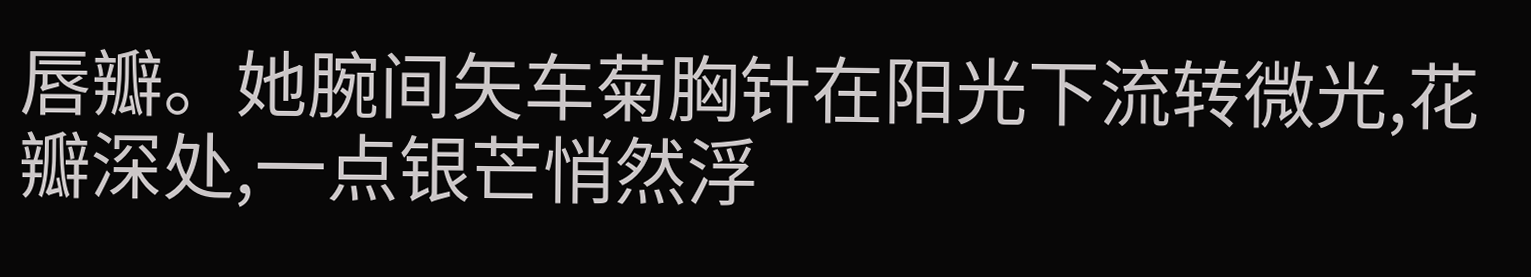唇瓣。她腕间矢车菊胸针在阳光下流转微光,花瓣深处,一点银芒悄然浮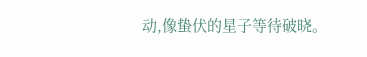动,像蛰伏的星子等待破晓。